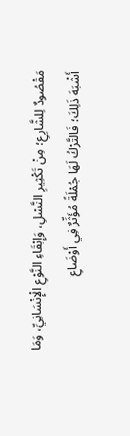مَقْصُودٌ لِلشَّارِعِ؛ مِنْ تَكْثِيرِ النَّسْلِ، وَإِبْقَاءِ النَّوْعِ الْإِنْسَانِيِّ، وَمَا أَشْبَهَ ذَلِكَ؛ فَالتَّرْكُ لَهَا جُمْلَةً مُؤَثِّرٌ فِي أَوْضَاعِ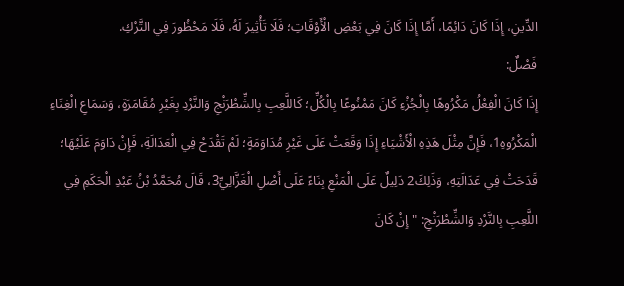الدِّينِ، إِذَا كَانَ دَائِمًا، أَمَّا إِذَا كَانَ فِي بَعْضِ الْأَوْقَاتِ؛ فَلَا تَأْثِيرَ لَهُ، فَلَا مَحْظُورَ فِي التَّرْكِ.
فَصْلٌ:
إِذَا كَانَ الْفِعْلُ مَكْرُوهًا بِالْجُزْءِ كَانَ مَمْنُوعًا بِالْكُلِّ؛ كَاللَّعِبِ بِالشِّطْرَنْجِ وَالنَّرْدِ بِغَيْرِ مُقَامَرَةٍ، وَسَمَاعِ الْغِنَاءِ الْمَكْرُوهِ1، فَإِنَّ مِثْلَ هَذِهِ الْأَشْيَاءِ إِذَا وَقَعَتْ عَلَى غَيْرِ مُدَاوَمَةٍ؛ لَمْ تَقْدَحْ فِي الْعَدَالَةِ، فَإِنْ دَاوَمَ عَلَيْهَا؛ قَدَحَتْ فِي عَدَالَتِهِ، وَذَلِكَ2 دَلِيلٌ عَلَى الْمَنْعِ بِنَاءً عَلَى أَصْلِ الْغَزَّالِيِّ3، قَالَ مُحَمَّدُ بْنُ عَبْدِ الْحَكَمِ فِي اللَّعِبِ بِالنَّرْدِ وَالشِّطْرَنْجِ: "إِنْ كَانَ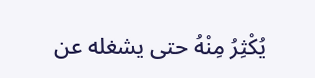يُكْثِرُ مِنْهُ حتى يشغله عن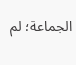الجماعة؛ لم